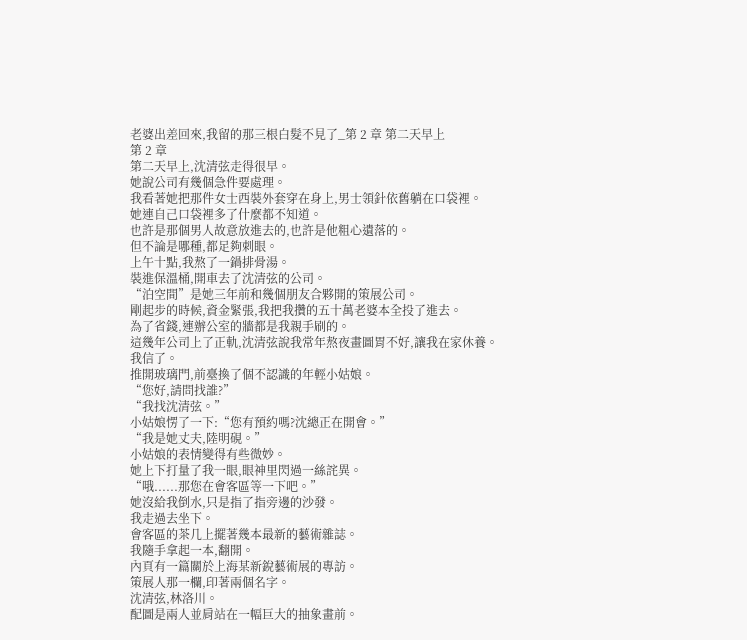老婆出差回來,我留的那三根白髮不見了_第 2 章 第二天早上
第 2 章
第二天早上,沈清弦走得很早。
她說公司有幾個急件要處理。
我看著她把那件女士西裝外套穿在身上,男士領針依舊躺在口袋裡。
她連自己口袋裡多了什麼都不知道。
也許是那個男人故意放進去的,也許是他粗心遺落的。
但不論是哪種,都足夠刺眼。
上午十點,我熬了一鍋排骨湯。
裝進保溫桶,開車去了沈清弦的公司。
“泊空間”是她三年前和幾個朋友合夥開的策展公司。
剛起步的時候,資金緊張,我把我攢的五十萬老婆本全投了進去。
為了省錢,連辦公室的牆都是我親手刷的。
這幾年公司上了正軌,沈清弦說我常年熬夜畫圖胃不好,讓我在家休養。
我信了。
推開玻璃門,前臺換了個不認識的年輕小姑娘。
“您好,請問找誰?”
“我找沈清弦。”
小姑娘愣了一下:“您有預約嗎?沈總正在開會。”
“我是她丈夫,陸明硯。”
小姑娘的表情變得有些微妙。
她上下打量了我一眼,眼神里閃過一絲詫異。
“哦......那您在會客區等一下吧。”
她沒給我倒水,只是指了指旁邊的沙發。
我走過去坐下。
會客區的茶几上擺著幾本最新的藝術雜誌。
我隨手拿起一本,翻開。
內頁有一篇關於上海某新銳藝術展的專訪。
策展人那一欄,印著兩個名字。
沈清弦,林洛川。
配圖是兩人並肩站在一幅巨大的抽象畫前。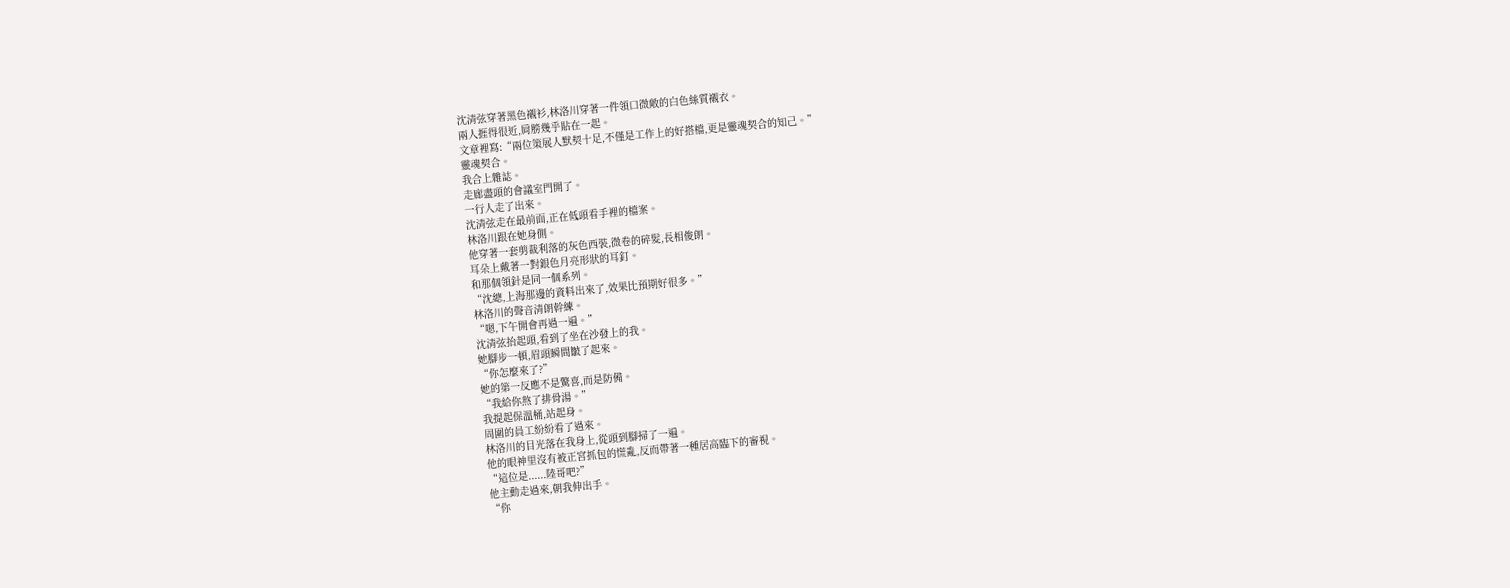沈清弦穿著黑色襯衫,林洛川穿著一件領口微敞的白色絲質襯衣。
兩人捱得很近,肩膀幾乎貼在一起。
文章裡寫:“兩位策展人默契十足,不僅是工作上的好搭檔,更是靈魂契合的知己。”
靈魂契合。
我合上雜誌。
走廊盡頭的會議室門開了。
一行人走了出來。
沈清弦走在最前面,正在低頭看手裡的檔案。
林洛川跟在她身側。
他穿著一套剪裁利落的灰色西裝,微卷的碎髮,長相俊朗。
耳朵上戴著一對銀色月亮形狀的耳釘。
和那個領針是同一個系列。
“沈總,上海那邊的資料出來了,效果比預期好很多。”
林洛川的聲音清朗幹練。
“嗯,下午開會再過一遍。”
沈清弦抬起頭,看到了坐在沙發上的我。
她腳步一頓,眉頭瞬間皺了起來。
“你怎麼來了?”
她的第一反應不是驚喜,而是防備。
“我給你熬了排骨湯。”
我提起保溫桶,站起身。
周圍的員工紛紛看了過來。
林洛川的目光落在我身上,從頭到腳掃了一遍。
他的眼神里沒有被正宮抓包的慌亂,反而帶著一種居高臨下的審視。
“這位是......陸哥吧?”
他主動走過來,朝我伸出手。
“你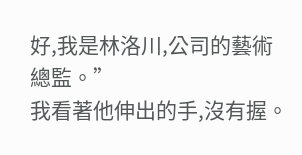好,我是林洛川,公司的藝術總監。”
我看著他伸出的手,沒有握。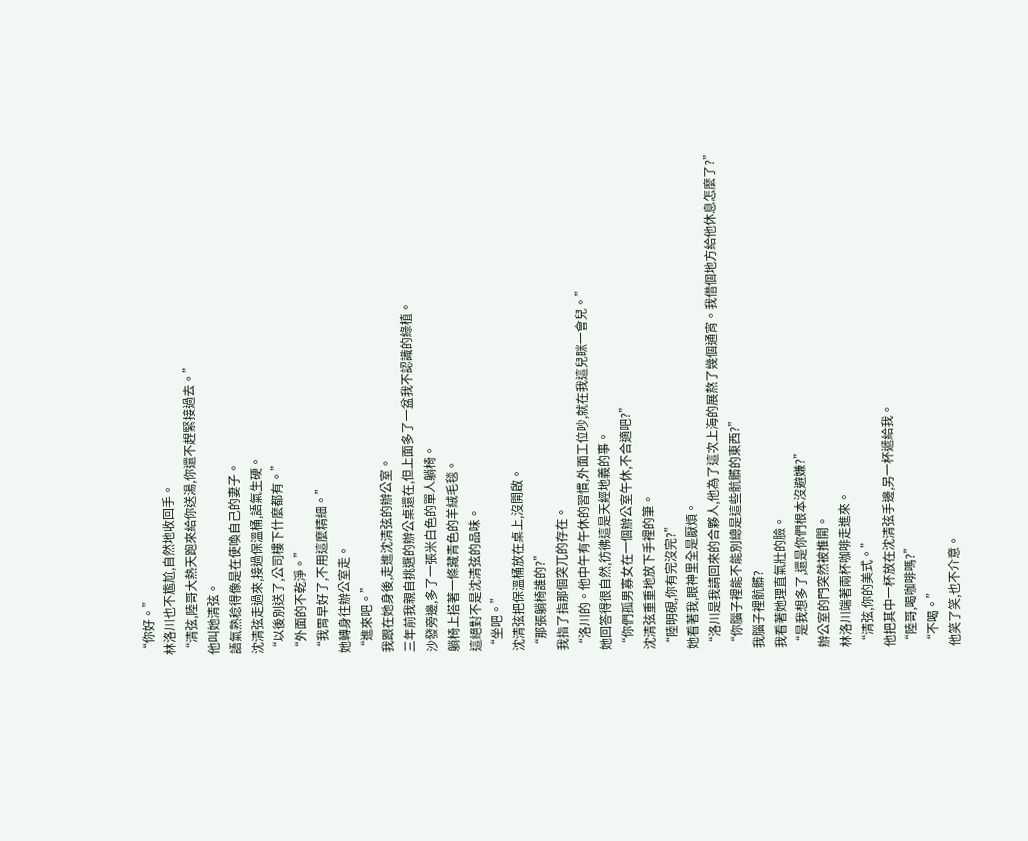“你好。”
林洛川也不尷尬,自然地收回手。
“清弦,陸哥大熱天跑來給你送湯,你還不趕緊接過去。”
他叫她清弦。
語氣熟稔得像是在使喚自己的妻子。
沈清弦走過來,接過保溫桶,語氣生硬。
“以後別送了,公司樓下什麼都有。”
“外面的不乾淨。”
“我胃早好了,不用這麼精細。”
她轉身往辦公室走。
“進來吧。”
我跟在她身後,走進沈清弦的辦公室。
三年前我親自挑選的辦公桌還在,但上面多了一盆我不認識的綠植。
沙發旁邊,多了一張米白色的單人躺椅。
躺椅上搭著一條藏青色的羊絨毛毯。
這絕對不是沈清弦的品味。
“坐吧。”
沈清弦把保溫桶放在桌上,沒開啟。
“那張躺椅誰的?”
我指了指那個突兀的存在。
“洛川的。他中午有午休的習慣,外面工位吵,就在我這兒眯一會兒。”
她回答得很自然,彷彿這是天經地義的事。
“你們孤男寡女在一個辦公室午休,不合適吧?”
沈清弦重重地放下手裡的筆。
“陸明硯,你有完沒完?”
她看著我,眼神里全是厭煩。
“洛川是我請回來的合夥人,他為了這次上海的展熬了幾個通宵。我借個地方給他休息怎麼了?”
“你腦子裡能不能別總是這些骯髒的東西?”
我腦子裡骯髒?
我看著她理直氣壯的臉。
“是我想多了,還是你們根本沒避嫌?”
辦公室的門突然被推開。
林洛川端著兩杯咖啡走進來。
“清弦,你的美式。”
他把其中一杯放在沈清弦手邊,另一杯遞給我。
“陸哥,喝咖啡嗎?”
“不喝。”
他笑了笑,也不介意。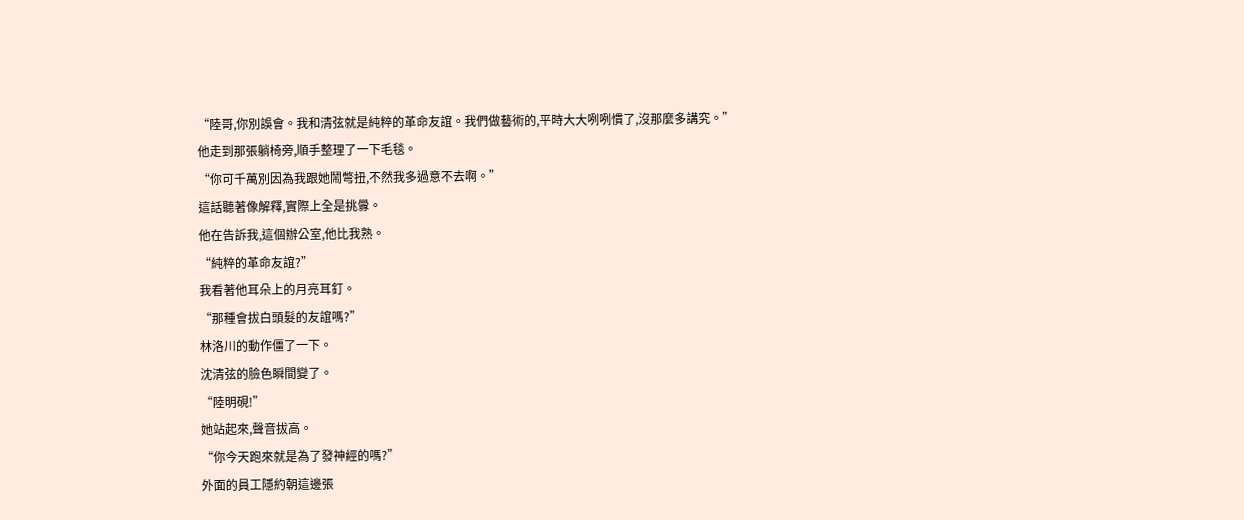“陸哥,你別誤會。我和清弦就是純粹的革命友誼。我們做藝術的,平時大大咧咧慣了,沒那麼多講究。”
他走到那張躺椅旁,順手整理了一下毛毯。
“你可千萬別因為我跟她鬧彆扭,不然我多過意不去啊。”
這話聽著像解釋,實際上全是挑釁。
他在告訴我,這個辦公室,他比我熟。
“純粹的革命友誼?”
我看著他耳朵上的月亮耳釘。
“那種會拔白頭髮的友誼嗎?”
林洛川的動作僵了一下。
沈清弦的臉色瞬間變了。
“陸明硯!”
她站起來,聲音拔高。
“你今天跑來就是為了發神經的嗎?”
外面的員工隱約朝這邊張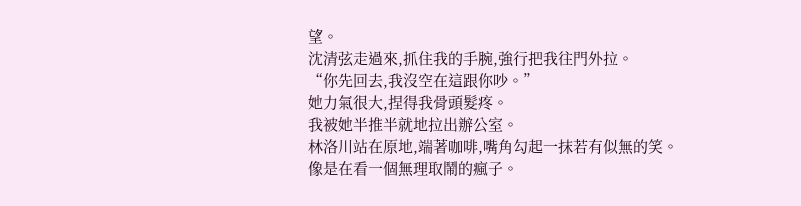望。
沈清弦走過來,抓住我的手腕,強行把我往門外拉。
“你先回去,我沒空在這跟你吵。”
她力氣很大,捏得我骨頭髮疼。
我被她半推半就地拉出辦公室。
林洛川站在原地,端著咖啡,嘴角勾起一抹若有似無的笑。
像是在看一個無理取鬧的瘋子。